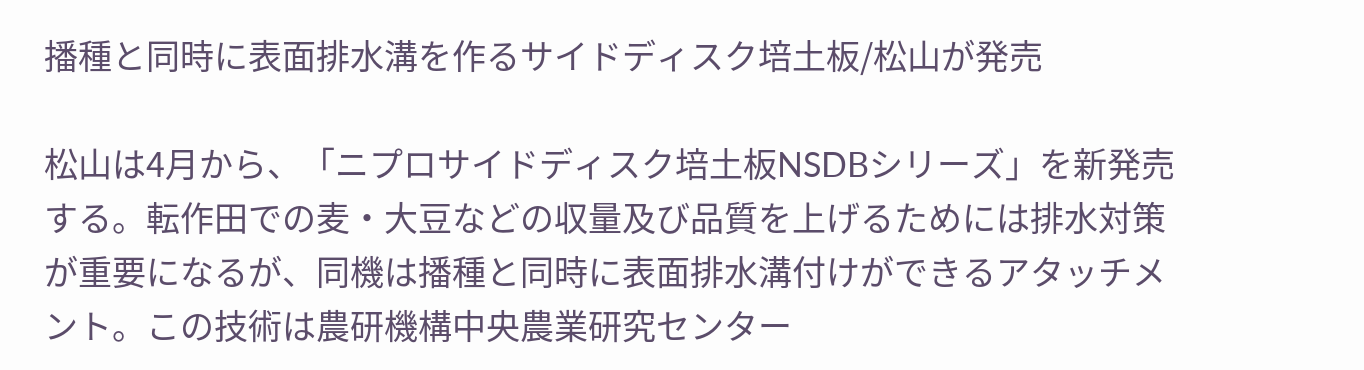播種と同時に表面排水溝を作るサイドディスク培土板/松山が発売

松山は4月から、「ニプロサイドディスク培土板NSDBシリーズ」を新発売する。転作田での麦・大豆などの収量及び品質を上げるためには排水対策が重要になるが、同機は播種と同時に表面排水溝付けができるアタッチメント。この技術は農研機構中央農業研究センター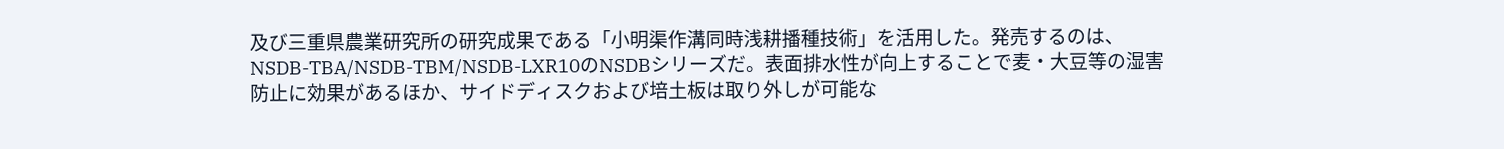及び三重県農業研究所の研究成果である「小明渠作溝同時浅耕播種技術」を活用した。発売するのは、NSDB-TBA/NSDB-TBM/NSDB-LXR10のNSDBシリーズだ。表面排水性が向上することで麦・大豆等の湿害防止に効果があるほか、サイドディスクおよび培土板は取り外しが可能な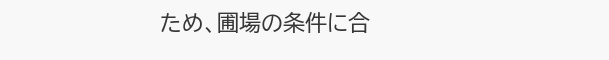ため、圃場の条件に合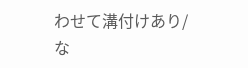わせて溝付けあり/な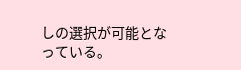しの選択が可能となっている。